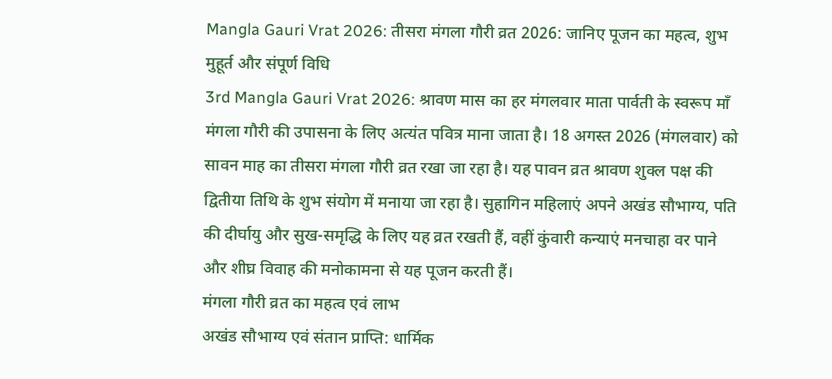Mangla Gauri Vrat 2026: तीसरा मंगला गौरी व्रत 2026: जानिए पूजन का महत्व, शुभ मुहूर्त और संपूर्ण विधि
3rd Mangla Gauri Vrat 2026: श्रावण मास का हर मंगलवार माता पार्वती के स्वरूप माँ मंगला गौरी की उपासना के लिए अत्यंत पवित्र माना जाता है। 18 अगस्त 2026 (मंगलवार) को सावन माह का तीसरा मंगला गौरी व्रत रखा जा रहा है। यह पावन व्रत श्रावण शुक्ल पक्ष की द्वितीया तिथि के शुभ संयोग में मनाया जा रहा है। सुहागिन महिलाएं अपने अखंड सौभाग्य, पति की दीर्घायु और सुख-समृद्धि के लिए यह व्रत रखती हैं, वहीं कुंवारी कन्याएं मनचाहा वर पाने और शीघ्र विवाह की मनोकामना से यह पूजन करती हैं।
मंगला गौरी व्रत का महत्व एवं लाभ
अखंड सौभाग्य एवं संतान प्राप्ति: धार्मिक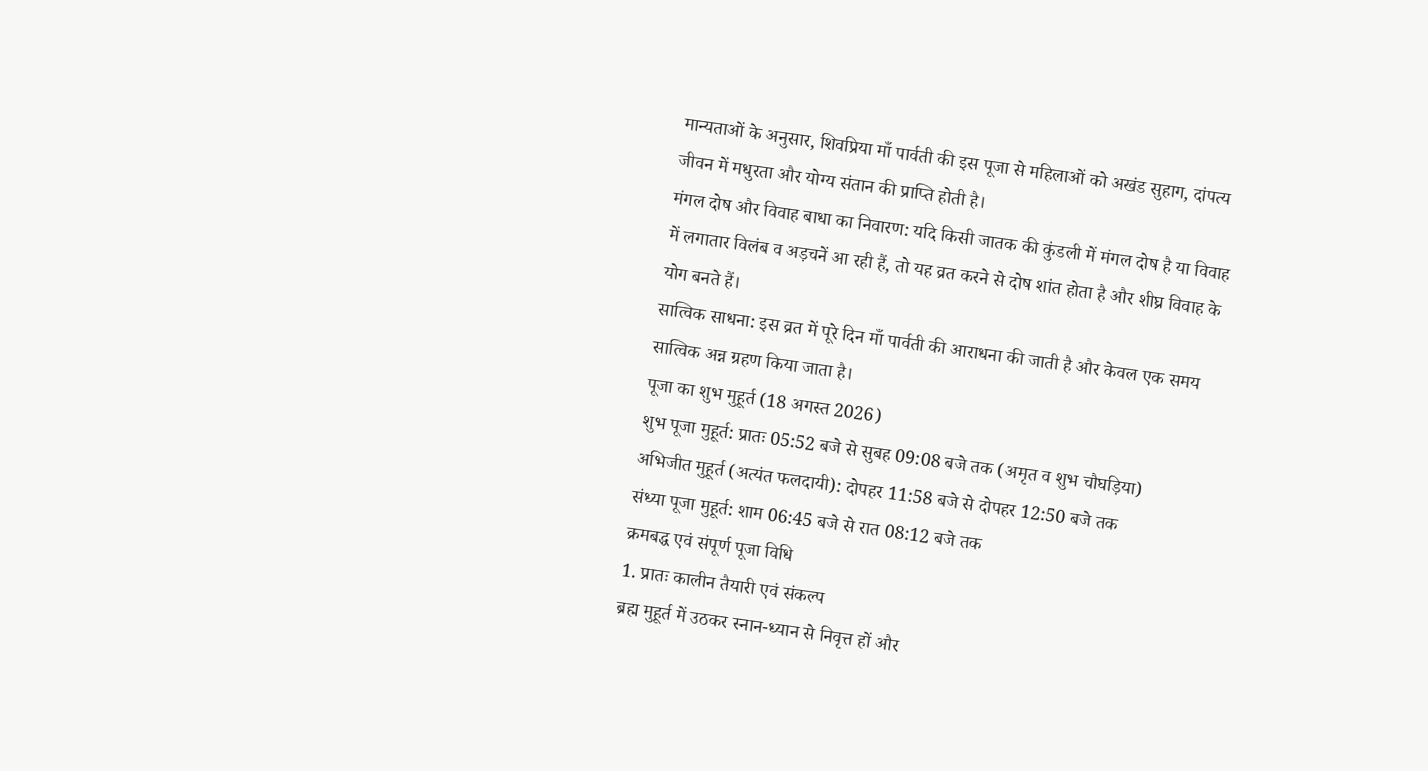मान्यताओं के अनुसार, शिवप्रिया माँ पार्वती की इस पूजा से महिलाओं को अखंड सुहाग, दांपत्य जीवन में मधुरता और योग्य संतान की प्राप्ति होती है।
मंगल दोष और विवाह बाधा का निवारण: यदि किसी जातक की कुंडली में मंगल दोष है या विवाह में लगातार विलंब व अड़चनें आ रही हैं, तो यह व्रत करने से दोष शांत होता है और शीघ्र विवाह के योग बनते हैं।
सात्विक साधना: इस व्रत में पूरे दिन माँ पार्वती की आराधना की जाती है और केवल एक समय सात्विक अन्न ग्रहण किया जाता है।
पूजा का शुभ मुहूर्त (18 अगस्त 2026)
शुभ पूजा मुहूर्त: प्रातः 05:52 बजे से सुबह 09:08 बजे तक (अमृत व शुभ चौघड़िया)
अभिजीत मुहूर्त (अत्यंत फलदायी): दोपहर 11:58 बजे से दोपहर 12:50 बजे तक
संध्या पूजा मुहूर्त: शाम 06:45 बजे से रात 08:12 बजे तक
क्रमबद्ध एवं संपूर्ण पूजा विधि
1. प्रातः कालीन तैयारी एवं संकल्प
ब्रह्म मुहूर्त में उठकर स्नान-ध्यान से निवृत्त हों और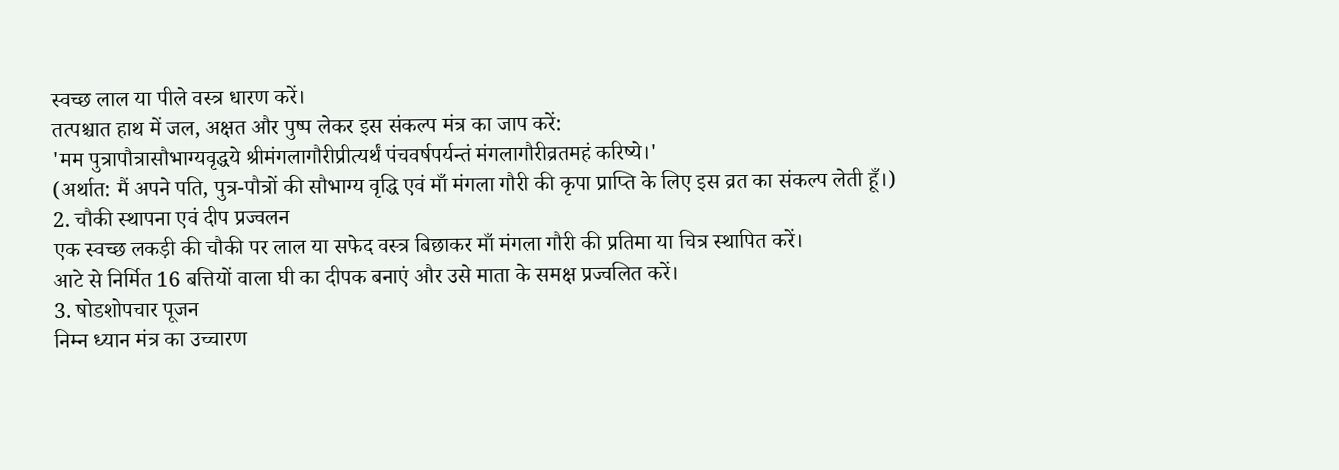स्वच्छ लाल या पीले वस्त्र धारण करें।
तत्पश्चात हाथ में जल, अक्षत और पुष्प लेकर इस संकल्प मंत्र का जाप करें:
'मम पुत्रापौत्रासौभाग्यवृद्धये श्रीमंगलागौरीप्रीत्यर्थं पंचवर्षपर्यन्तं मंगलागौरीव्रतमहं करिष्ये।'
(अर्थात: मैं अपने पति, पुत्र-पौत्रों की सौभाग्य वृद्धि एवं माँ मंगला गौरी की कृपा प्राप्ति के लिए इस व्रत का संकल्प लेती हूँ।)
2. चौकी स्थापना एवं दीप प्रज्वलन
एक स्वच्छ लकड़ी की चौकी पर लाल या सफेद वस्त्र बिछाकर माँ मंगला गौरी की प्रतिमा या चित्र स्थापित करें।
आटे से निर्मित 16 बत्तियों वाला घी का दीपक बनाएं और उसे माता के समक्ष प्रज्वलित करें।
3. षोडशोपचार पूजन
निम्न ध्यान मंत्र का उच्चारण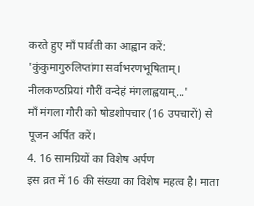करते हुए माँ पार्वती का आह्वान करें:
'कुंकुमागुरुलिप्तांगा सर्वाभरणभूषिताम्। नीलकण्ठप्रियां गौरीं वन्देहं मंगलाह्वयाम्...'
माँ मंगला गौरी को षोडशोपचार (16 उपचारों) से पूजन अर्पित करें।
4. 16 सामग्रियों का विशेष अर्पण
इस व्रत में 16 की संख्या का विशेष महत्व है। माता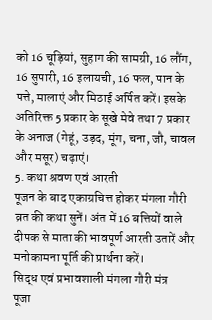को 16 चूड़ियां, सुहाग की सामग्री, 16 लौंग, 16 सुपारी, 16 इलायची, 16 फल, पान के पत्ते, मालाएं और मिठाई अर्पित करें। इसके अतिरिक्त 5 प्रकार के सूखे मेवे तथा 7 प्रकार के अनाज (गेहूं, उड़द, मूंग, चना, जौ, चावल और मसूर) चढ़ाएं।
5. कथा श्रवण एवं आरती
पूजन के बाद एकाग्रचित्त होकर मंगला गौरी व्रत की कथा सुनें। अंत में 16 बत्तियों वाले दीपक से माता की भावपूर्ण आरती उतारें और मनोकामना पूर्ति की प्रार्थना करें।
सिद्ध एवं प्रभावशाली मंगला गौरी मंत्र
पूजा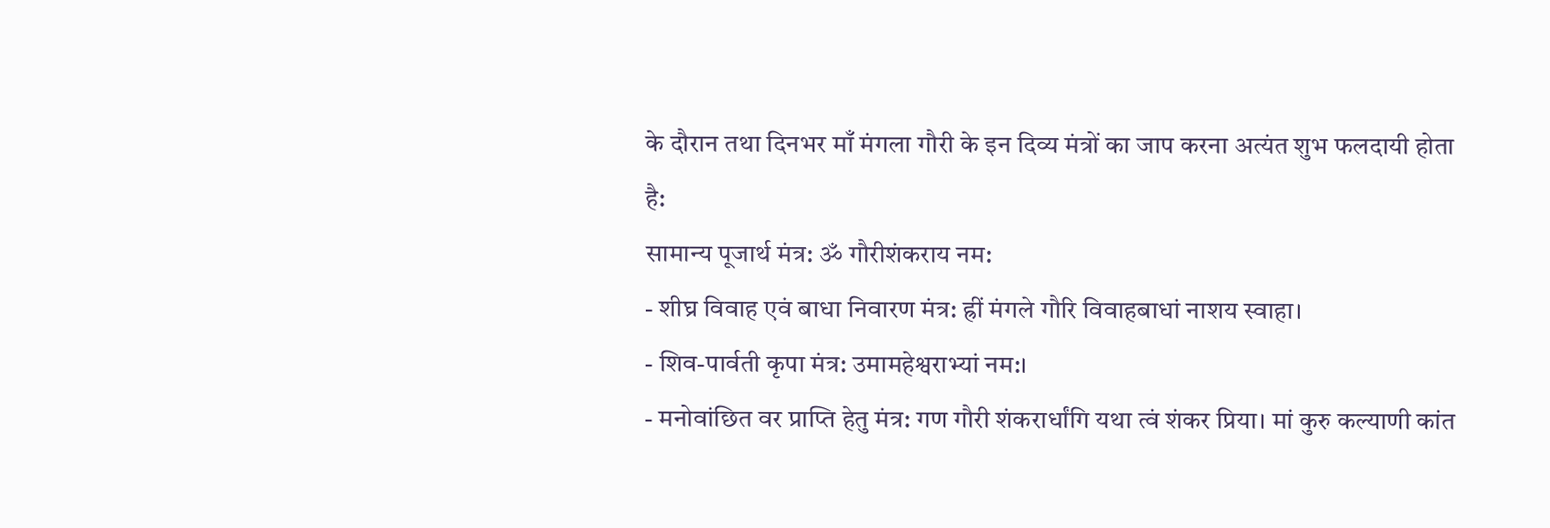के दौरान तथा दिनभर माँ मंगला गौरी के इन दिव्य मंत्रों का जाप करना अत्यंत शुभ फलदायी होता है:
सामान्य पूजार्थ मंत्र: ॐ गौरीशंकराय नम:
- शीघ्र विवाह एवं बाधा निवारण मंत्र: ह्रीं मंगले गौरि विवाहबाधां नाशय स्वाहा।
- शिव-पार्वती कृपा मंत्र: उमामहेश्वराभ्यां नम:।
- मनोवांछित वर प्राप्ति हेतु मंत्र: गण गौरी शंकरार्धांगि यथा त्वं शंकर प्रिया। मां कुरु कल्याणी कांत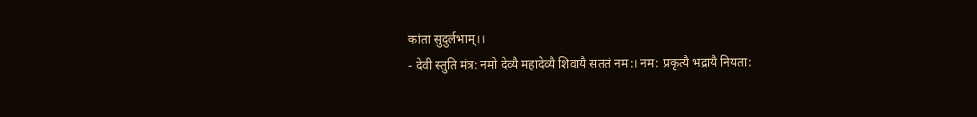कांता सुदुर्लभाम्।।
- देवी स्तुति मंत्र: नमो देव्यै महादेव्यै शिवायै सततं नम:। नम: प्रकृत्यै भद्रायै नियता: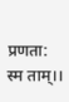प्रणता: स्म ताम्।।